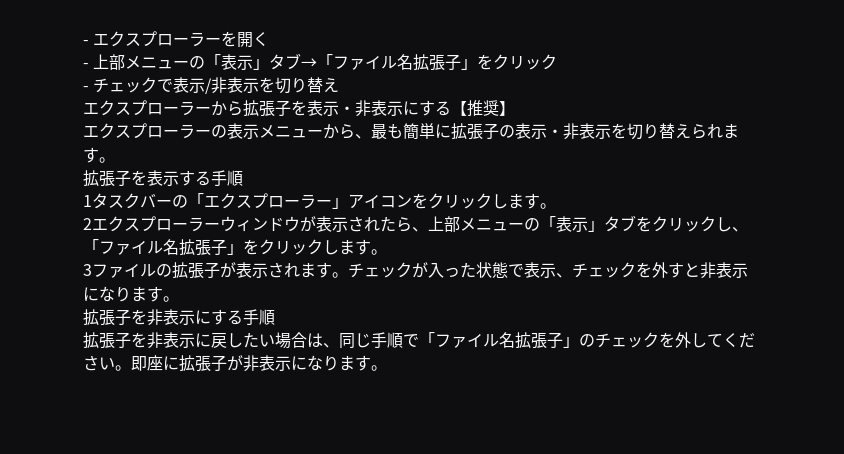- エクスプローラーを開く
- 上部メニューの「表示」タブ→「ファイル名拡張子」をクリック
- チェックで表示/非表示を切り替え
エクスプローラーから拡張子を表示・非表示にする【推奨】
エクスプローラーの表示メニューから、最も簡単に拡張子の表示・非表示を切り替えられます。
拡張子を表示する手順
1タスクバーの「エクスプローラー」アイコンをクリックします。
2エクスプローラーウィンドウが表示されたら、上部メニューの「表示」タブをクリックし、「ファイル名拡張子」をクリックします。
3ファイルの拡張子が表示されます。チェックが入った状態で表示、チェックを外すと非表示になります。
拡張子を非表示にする手順
拡張子を非表示に戻したい場合は、同じ手順で「ファイル名拡張子」のチェックを外してください。即座に拡張子が非表示になります。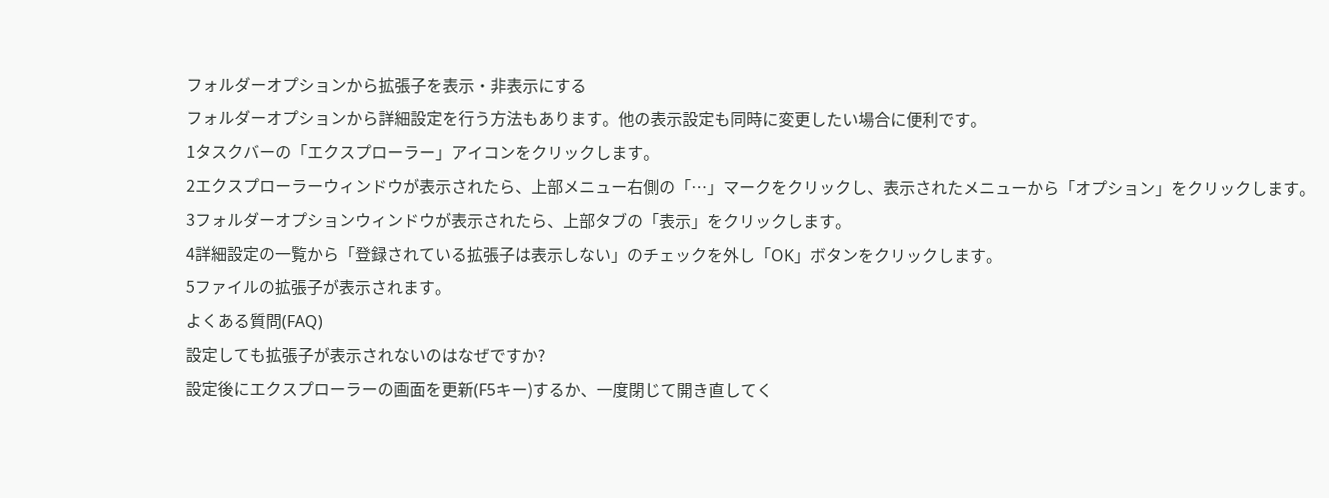フォルダーオプションから拡張子を表示・非表示にする
フォルダーオプションから詳細設定を行う方法もあります。他の表示設定も同時に変更したい場合に便利です。
1タスクバーの「エクスプローラー」アイコンをクリックします。
2エクスプローラーウィンドウが表示されたら、上部メニュー右側の「…」マークをクリックし、表示されたメニューから「オプション」をクリックします。
3フォルダーオプションウィンドウが表示されたら、上部タブの「表示」をクリックします。
4詳細設定の一覧から「登録されている拡張子は表示しない」のチェックを外し「OK」ボタンをクリックします。
5ファイルの拡張子が表示されます。
よくある質問(FAQ)
設定しても拡張子が表示されないのはなぜですか?
設定後にエクスプローラーの画面を更新(F5キー)するか、一度閉じて開き直してく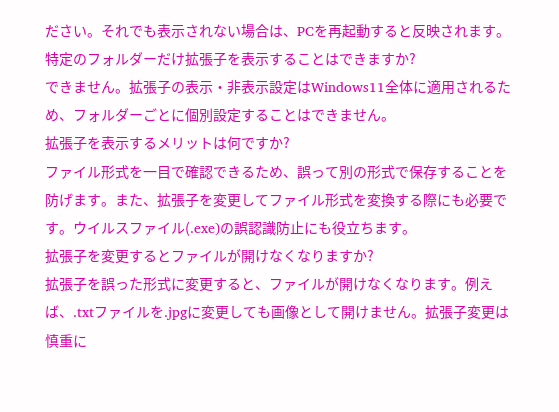ださい。それでも表示されない場合は、PCを再起動すると反映されます。
特定のフォルダーだけ拡張子を表示することはできますか?
できません。拡張子の表示・非表示設定はWindows11全体に適用されるため、フォルダーごとに個別設定することはできません。
拡張子を表示するメリットは何ですか?
ファイル形式を一目で確認できるため、誤って別の形式で保存することを防げます。また、拡張子を変更してファイル形式を変換する際にも必要です。ウイルスファイル(.exe)の誤認識防止にも役立ちます。
拡張子を変更するとファイルが開けなくなりますか?
拡張子を誤った形式に変更すると、ファイルが開けなくなります。例えば、.txtファイルを.jpgに変更しても画像として開けません。拡張子変更は慎重に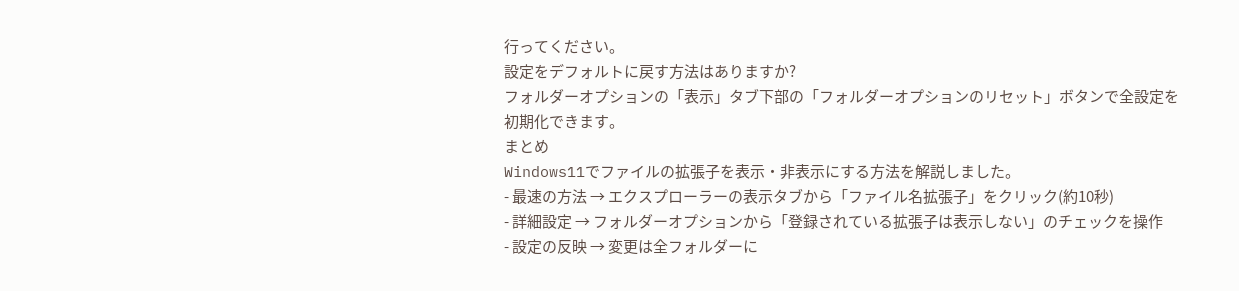行ってください。
設定をデフォルトに戻す方法はありますか?
フォルダーオプションの「表示」タブ下部の「フォルダーオプションのリセット」ボタンで全設定を初期化できます。
まとめ
Windows11でファイルの拡張子を表示・非表示にする方法を解説しました。
- 最速の方法 → エクスプローラーの表示タブから「ファイル名拡張子」をクリック(約10秒)
- 詳細設定 → フォルダーオプションから「登録されている拡張子は表示しない」のチェックを操作
- 設定の反映 → 変更は全フォルダーに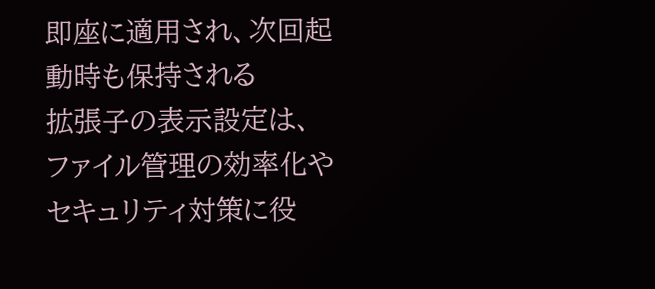即座に適用され、次回起動時も保持される
拡張子の表示設定は、ファイル管理の効率化やセキュリティ対策に役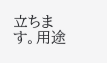立ちます。用途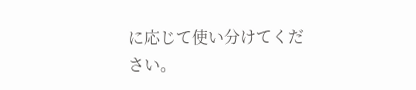に応じて使い分けてください。